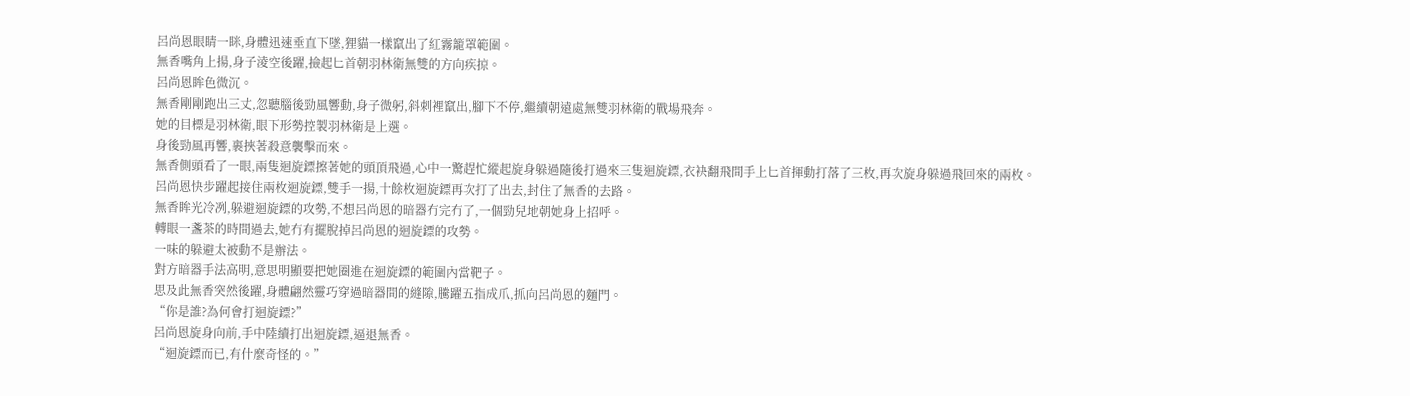呂尚恩眼睛一眯,身體迅速垂直下墜,狸貓一樣竄出了紅霧籠罩範圍。
無香嘴角上揚,身子淩空後躍,撿起匕首朝羽林衛無雙的方向疾掠。
呂尚恩眸色微沉。
無香剛剛跑出三丈,忽聽腦後勁風響動,身子微躬,斜刺裡竄出,腳下不停,繼續朝遠處無雙羽林衛的戰場飛奔。
她的目標是羽林衛,眼下形勢控製羽林衛是上選。
身後勁風再響,裹挾著殺意襲擊而來。
無香側頭看了一眼,兩隻迴旋鏢擦著她的頭頂飛過,心中一驚趕忙縱起旋身躲過隨後打過來三隻迴旋鏢,衣袂翻飛間手上匕首揮動打落了三枚,再次旋身躲過飛回來的兩枚。
呂尚恩快步躍起接住兩枚迴旋鏢,雙手一揚,十餘枚迴旋鏢再次打了出去,封住了無香的去路。
無香眸光冷冽,躲避迴旋鏢的攻勢,不想呂尚恩的暗器冇完冇了,一個勁兒地朝她身上招呼。
轉眼一盞茶的時間過去,她冇有擺脫掉呂尚恩的迴旋鏢的攻勢。
一味的躲避太被動不是辦法。
對方暗器手法高明,意思明顯要把她圈進在迴旋鏢的範圍內當靶子。
思及此無香突然後躍,身體翩然靈巧穿過暗器間的縫隙,騰躍五指成爪,抓向呂尚恩的麵門。
“你是誰?為何會打迴旋鏢?”
呂尚恩旋身向前,手中陸續打出迴旋鏢,逼退無香。
“迴旋鏢而已,有什麼奇怪的。”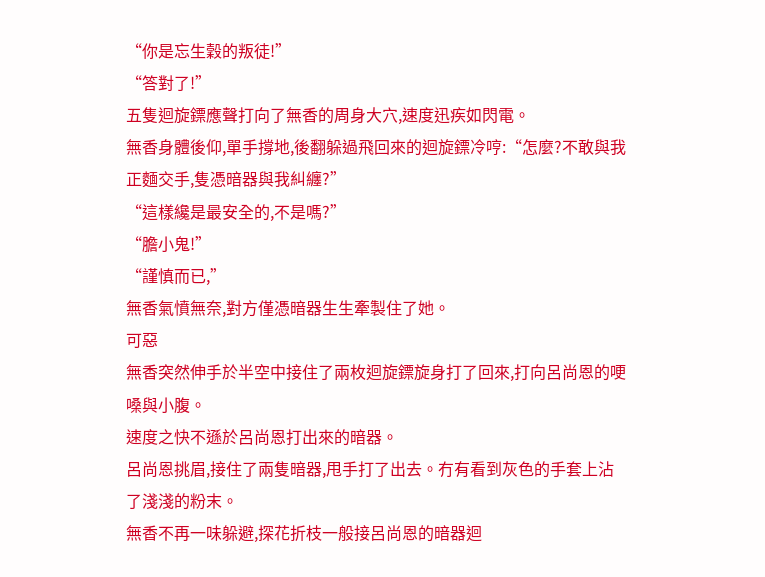“你是忘生穀的叛徒!”
“答對了!”
五隻迴旋鏢應聲打向了無香的周身大穴,速度迅疾如閃電。
無香身體後仰,單手撐地,後翻躲過飛回來的迴旋鏢冷哼:“怎麼?不敢與我正麵交手,隻憑暗器與我糾纏?”
“這樣纔是最安全的,不是嗎?”
“膽小鬼!”
“謹慎而已,”
無香氣憤無奈,對方僅憑暗器生生牽製住了她。
可惡
無香突然伸手於半空中接住了兩枚迴旋鏢旋身打了回來,打向呂尚恩的哽嗓與小腹。
速度之快不遜於呂尚恩打出來的暗器。
呂尚恩挑眉,接住了兩隻暗器,甩手打了出去。冇有看到灰色的手套上沾了淺淺的粉末。
無香不再一味躲避,探花折枝一般接呂尚恩的暗器迴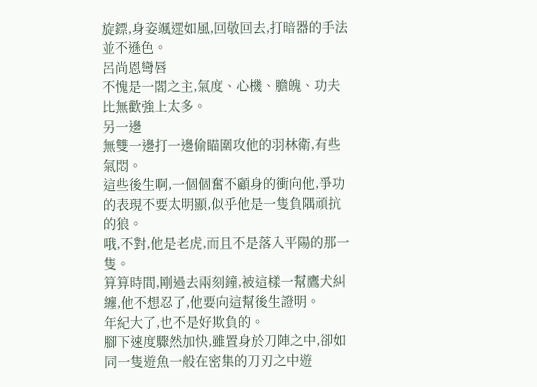旋鏢,身姿颯遝如風,回敬回去,打暗器的手法並不遜色。
呂尚恩彎唇
不愧是一閣之主,氣度、心機、膽魄、功夫比無歡強上太多。
另一邊
無雙一邊打一邊偷瞄圍攻他的羽林衛,有些氣悶。
這些後生啊,一個個奮不顧身的衝向他,爭功的表現不要太明顯,似乎他是一隻負隅頑抗的狼。
哦,不對,他是老虎,而且不是落入平陽的那一隻。
算算時間,剛過去兩刻鐘,被這樣一幫鷹犬糾纏,他不想忍了,他要向這幫後生證明。
年紀大了,也不是好欺負的。
腳下速度驟然加快,雖置身於刀陣之中,卻如同一隻遊魚一般在密集的刀刃之中遊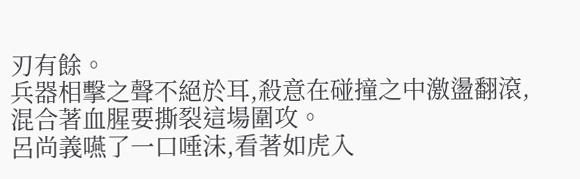刃有餘。
兵器相擊之聲不絕於耳,殺意在碰撞之中激盪翻滾,混合著血腥要撕裂這場圍攻。
呂尚義嚥了一口唾沫,看著如虎入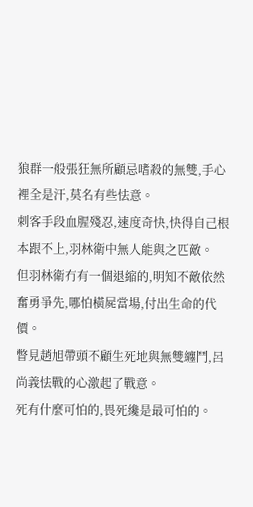狼群一般張狂無所顧忌嗜殺的無雙,手心裡全是汗,莫名有些怯意。
刺客手段血腥殘忍,速度奇快,快得自己根本跟不上,羽林衛中無人能與之匹敵。
但羽林衛冇有一個退縮的,明知不敵依然奮勇爭先,哪怕橫屍當場,付出生命的代價。
瞥見趙旭帶頭不顧生死地與無雙纏鬥,呂尚義怯戰的心激起了戰意。
死有什麼可怕的,畏死纔是最可怕的。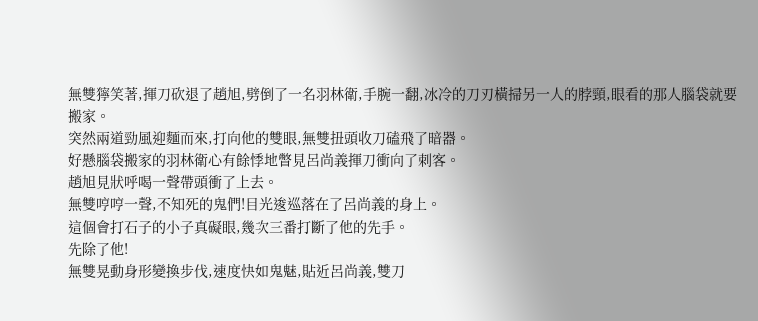無雙獰笑著,揮刀砍退了趙旭,劈倒了一名羽林衛,手腕一翻,冰冷的刀刃橫掃另一人的脖頸,眼看的那人腦袋就要搬家。
突然兩道勁風迎麵而來,打向他的雙眼,無雙扭頭收刀磕飛了暗器。
好懸腦袋搬家的羽林衛心有餘悸地瞥見呂尚義揮刀衝向了刺客。
趙旭見狀呼喝一聲帶頭衝了上去。
無雙哼哼一聲,不知死的鬼們!目光逡巡落在了呂尚義的身上。
這個會打石子的小子真礙眼,幾次三番打斷了他的先手。
先除了他!
無雙晃動身形變換步伐,速度快如鬼魅,貼近呂尚義,雙刀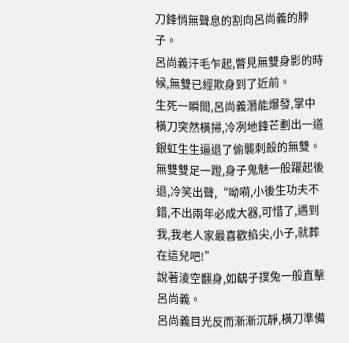刀鋒悄無聲息的割向呂尚義的脖子。
呂尚義汗毛乍起,瞥見無雙身影的時候,無雙已經欺身到了近前。
生死一瞬間,呂尚義潛能爆發,掌中橫刀突然橫掃,冷冽地鋒芒劃出一道銀虹生生逼退了偷襲刺殺的無雙。
無雙雙足一蹬,身子鬼魅一般躍起後退,冷笑出聲,“呦嗬,小後生功夫不錯,不出兩年必成大器,可惜了,遇到我,我老人家最喜歡掐尖,小子,就葬在這兒吧!”
說著淩空翻身,如鷂子撲兔一般直擊呂尚義。
呂尚義目光反而漸漸沉靜,橫刀準備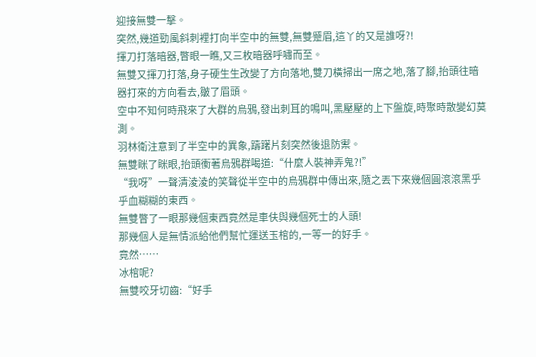迎接無雙一擊。
突然,幾道勁風斜刺裡打向半空中的無雙,無雙蹙眉,這丫的又是誰呀?!
揮刀打落暗器,瞥眼一瞧,又三枚暗器呼嘯而至。
無雙又揮刀打落,身子硬生生改變了方向落地,雙刀橫掃出一席之地,落了腳,抬頭往暗器打來的方向看去,皺了眉頭。
空中不知何時飛來了大群的烏鴉,發出刺耳的鳴叫,黑壓壓的上下盤旋,時聚時散變幻莫測。
羽林衛注意到了半空中的異象,躊躇片刻突然後退防禦。
無雙眯了眯眼,抬頭衝著烏鴉群喝道:“什麼人裝神弄鬼?!”
“我呀”一聲清淩淩的笑聲從半空中的烏鴉群中傳出來,隨之丟下來幾個圓滾滾黑乎乎血糊糊的東西。
無雙瞥了一眼那幾個東西竟然是車伕與幾個死士的人頭!
那幾個人是無情派給他們幫忙運送玉棺的,一等一的好手。
竟然……
冰棺呢?
無雙咬牙切齒:“好手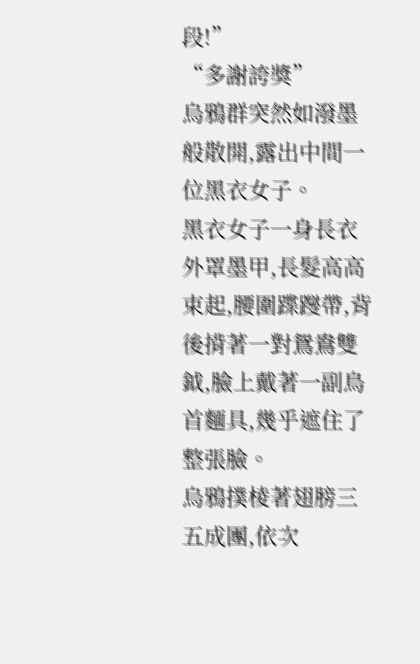段!”
“多謝誇獎”
烏鴉群突然如潑墨般散開,露出中間一位黑衣女子。
黑衣女子一身長衣外罩墨甲,長髮高高束起,腰圍蹀躞帶,背後揹著一對鴛鴦雙鉞,臉上戴著一副鳥首麵具,幾乎遮住了整張臉。
烏鴉撲棱著翅膀三五成團,依次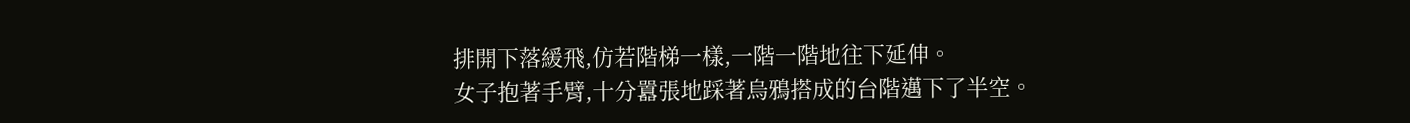排開下落緩飛,仿若階梯一樣,一階一階地往下延伸。
女子抱著手臂,十分囂張地踩著烏鴉搭成的台階邁下了半空。